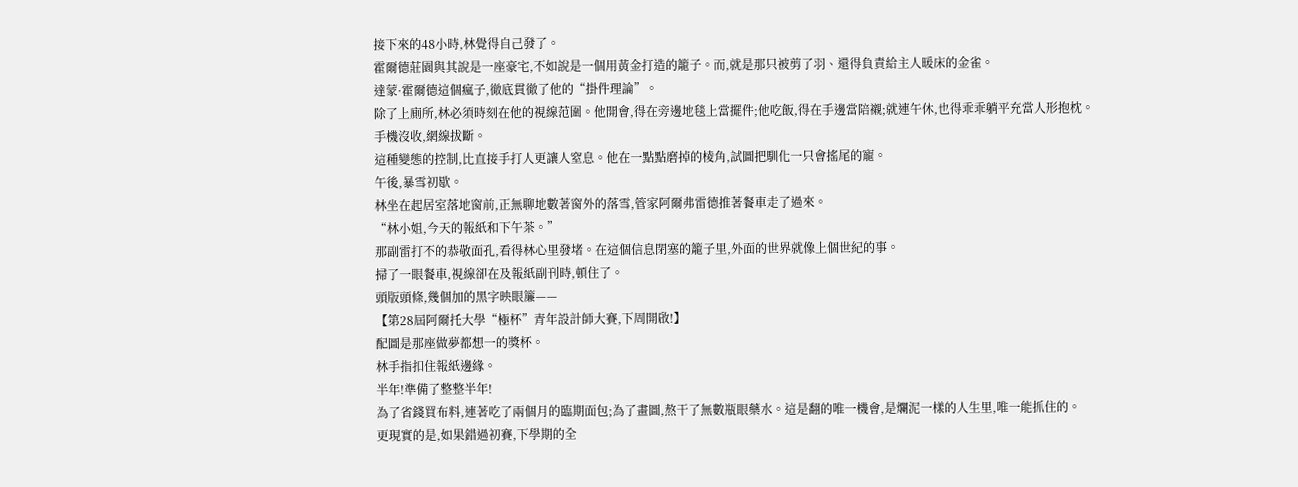接下來的48小時,林覺得自己發了。
霍爾德莊園與其說是一座豪宅,不如說是一個用黃金打造的籠子。而,就是那只被剪了羽、還得負責給主人暖床的金雀。
達蒙·霍爾德這個瘋子,徹底貫徹了他的“掛件理論”。
除了上廁所,林必須時刻在他的視線范圍。他開會,得在旁邊地毯上當擺件;他吃飯,得在手邊當陪襯;就連午休,也得乖乖躺平充當人形抱枕。
手機沒收,網線拔斷。
這種變態的控制,比直接手打人更讓人窒息。他在一點點磨掉的棱角,試圖把馴化一只會搖尾的寵。
午後,暴雪初歇。
林坐在起居室落地窗前,正無聊地數著窗外的落雪,管家阿爾弗雷德推著餐車走了過來。
“林小姐,今天的報紙和下午茶。”
那副雷打不的恭敬面孔,看得林心里發堵。在這個信息閉塞的籠子里,外面的世界就像上個世紀的事。
掃了一眼餐車,視線卻在及報紙副刊時,頓住了。
頭版頭條,幾個加的黑字映眼簾——
【第28屆阿爾托大學“極杯”青年設計師大賽,下周開啟!】
配圖是那座做夢都想一的獎杯。
林手指扣住報紙邊緣。
半年!準備了整整半年!
為了省錢買布料,連著吃了兩個月的臨期面包;為了畫圖,熬干了無數瓶眼藥水。這是翻的唯一機會,是爛泥一樣的人生里,唯一能抓住的。
更現實的是,如果錯過初賽,下學期的全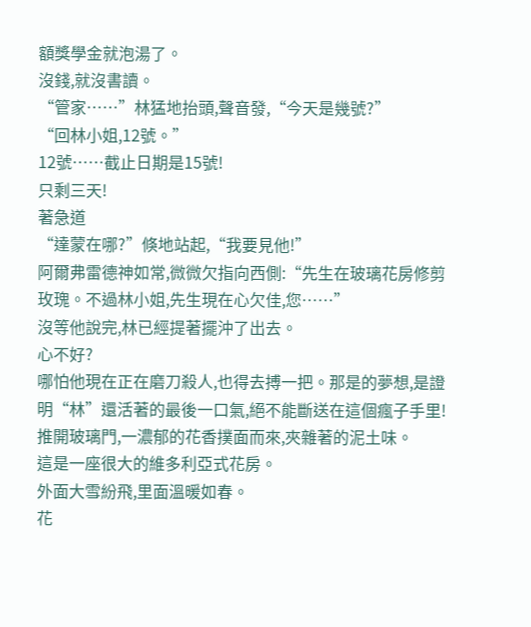額獎學金就泡湯了。
沒錢,就沒書讀。
“管家……”林猛地抬頭,聲音發,“今天是幾號?”
“回林小姐,12號。”
12號……截止日期是15號!
只剩三天!
著急道
“達蒙在哪?”倏地站起,“我要見他!”
阿爾弗雷德神如常,微微欠指向西側:“先生在玻璃花房修剪玫瑰。不過林小姐,先生現在心欠佳,您……”
沒等他說完,林已經提著擺沖了出去。
心不好?
哪怕他現在正在磨刀殺人,也得去搏一把。那是的夢想,是證明“林”還活著的最後一口氣,絕不能斷送在這個瘋子手里!
推開玻璃門,一濃郁的花香撲面而來,夾雜著的泥土味。
這是一座很大的維多利亞式花房。
外面大雪紛飛,里面溫暖如春。
花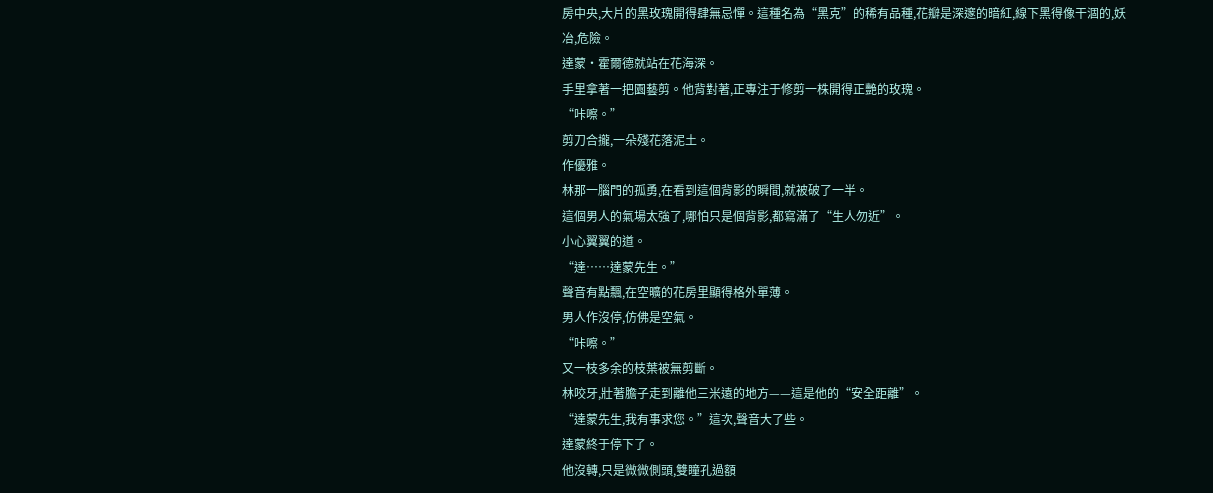房中央,大片的黑玫瑰開得肆無忌憚。這種名為“黑克”的稀有品種,花瓣是深邃的暗紅,線下黑得像干涸的,妖冶,危險。
達蒙·霍爾德就站在花海深。
手里拿著一把園藝剪。他背對著,正專注于修剪一株開得正艷的玫瑰。
“咔嚓。”
剪刀合攏,一朵殘花落泥土。
作優雅。
林那一腦門的孤勇,在看到這個背影的瞬間,就被破了一半。
這個男人的氣場太強了,哪怕只是個背影,都寫滿了“生人勿近”。
小心翼翼的道。
“達……達蒙先生。”
聲音有點飄,在空曠的花房里顯得格外單薄。
男人作沒停,仿佛是空氣。
“咔嚓。”
又一枝多余的枝葉被無剪斷。
林咬牙,壯著膽子走到離他三米遠的地方——這是他的“安全距離”。
“達蒙先生,我有事求您。”這次,聲音大了些。
達蒙終于停下了。
他沒轉,只是微微側頭,雙瞳孔過額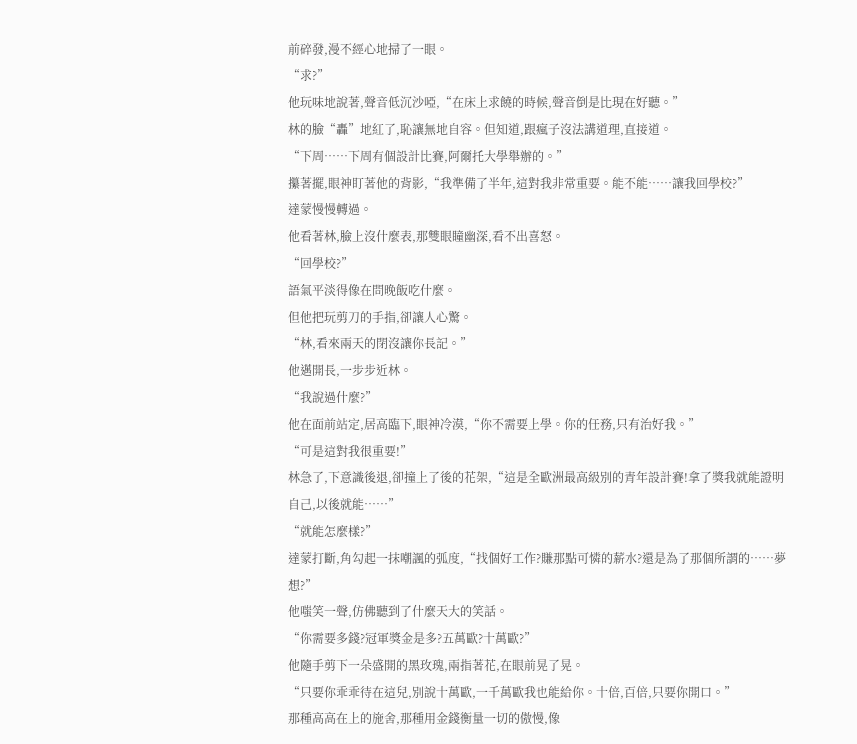前碎發,漫不經心地掃了一眼。
“求?”
他玩味地說著,聲音低沉沙啞,“在床上求饒的時候,聲音倒是比現在好聽。”
林的臉“轟”地紅了,恥讓無地自容。但知道,跟瘋子沒法講道理,直接道。
“下周……下周有個設計比賽,阿爾托大學舉辦的。”
攥著擺,眼神盯著他的背影,“我準備了半年,這對我非常重要。能不能……讓我回學校?”
達蒙慢慢轉過。
他看著林,臉上沒什麼表,那雙眼瞳幽深,看不出喜怒。
“回學校?”
語氣平淡得像在問晚飯吃什麼。
但他把玩剪刀的手指,卻讓人心驚。
“林,看來兩天的閉沒讓你長記。”
他邁開長,一步步近林。
“我說過什麼?”
他在面前站定,居高臨下,眼神冷漠,“你不需要上學。你的任務,只有治好我。”
“可是這對我很重要!”
林急了,下意識後退,卻撞上了後的花架,“這是全歐洲最高級別的青年設計賽!拿了獎我就能證明自己,以後就能……”
“就能怎麼樣?”
達蒙打斷,角勾起一抹嘲諷的弧度,“找個好工作?賺那點可憐的薪水?還是為了那個所謂的……夢想?”
他嗤笑一聲,仿佛聽到了什麼天大的笑話。
“你需要多錢?冠軍獎金是多?五萬歐?十萬歐?”
他隨手剪下一朵盛開的黑玫瑰,兩指著花,在眼前晃了晃。
“只要你乖乖待在這兒,別說十萬歐,一千萬歐我也能給你。十倍,百倍,只要你開口。”
那種高高在上的施舍,那種用金錢衡量一切的傲慢,像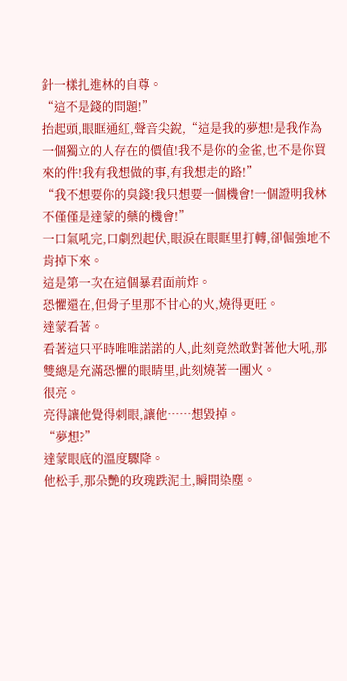針一樣扎進林的自尊。
“這不是錢的問題!”
抬起頭,眼眶通紅,聲音尖銳,“這是我的夢想!是我作為一個獨立的人存在的價值!我不是你的金雀,也不是你買來的件!我有我想做的事,有我想走的路!”
“我不想要你的臭錢!我只想要一個機會!一個證明我林不僅僅是達蒙的藥的機會!”
一口氣吼完,口劇烈起伏,眼淚在眼眶里打轉,卻倔強地不肯掉下來。
這是第一次在這個暴君面前炸。
恐懼還在,但骨子里那不甘心的火,燒得更旺。
達蒙看著。
看著這只平時唯唯諾諾的人,此刻竟然敢對著他大吼,那雙總是充滿恐懼的眼睛里,此刻燒著一團火。
很亮。
亮得讓他覺得刺眼,讓他……想毀掉。
“夢想?”
達蒙眼底的溫度驟降。
他松手,那朵艷的玫瑰跌泥土,瞬間染塵。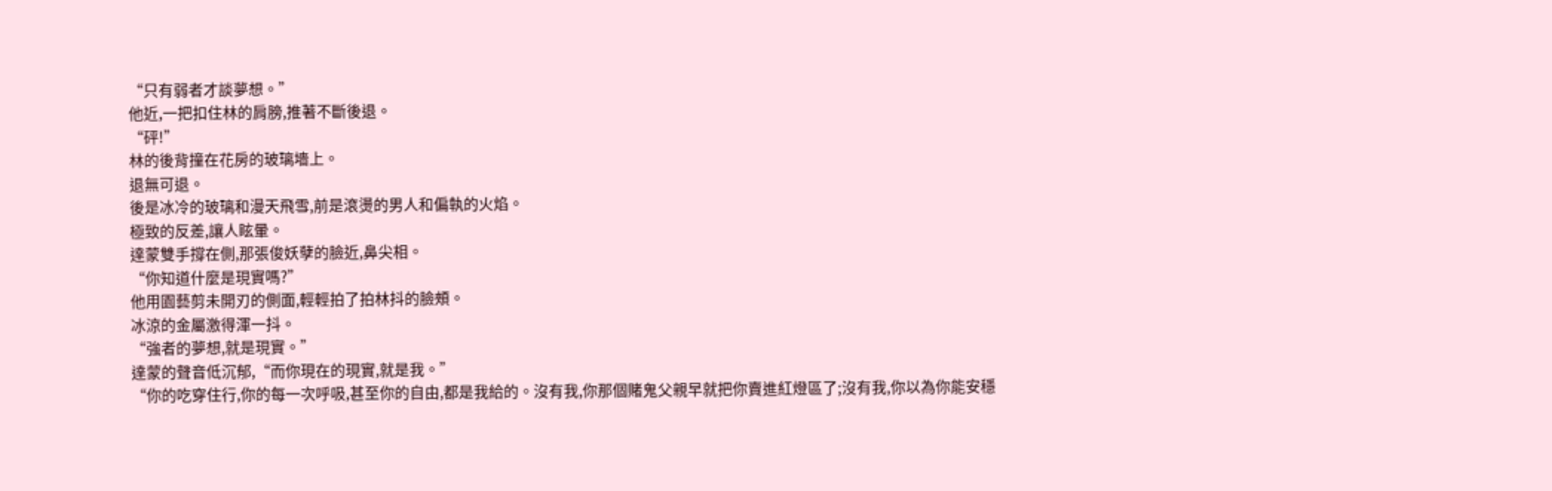“只有弱者才談夢想。”
他近,一把扣住林的肩膀,推著不斷後退。
“砰!”
林的後背撞在花房的玻璃墻上。
退無可退。
後是冰冷的玻璃和漫天飛雪,前是滾燙的男人和偏執的火焰。
極致的反差,讓人眩暈。
達蒙雙手撐在側,那張俊妖孽的臉近,鼻尖相。
“你知道什麼是現實嗎?”
他用園藝剪未開刃的側面,輕輕拍了拍林抖的臉頰。
冰涼的金屬激得渾一抖。
“強者的夢想,就是現實。”
達蒙的聲音低沉郁,“而你現在的現實,就是我。”
“你的吃穿住行,你的每一次呼吸,甚至你的自由,都是我給的。沒有我,你那個賭鬼父親早就把你賣進紅燈區了;沒有我,你以為你能安穩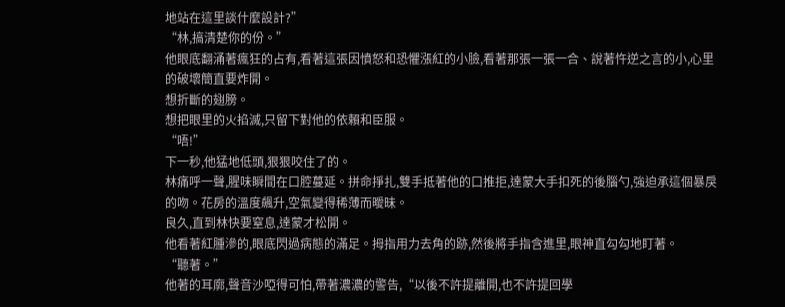地站在這里談什麼設計?”
“林,搞清楚你的份。”
他眼底翻涌著瘋狂的占有,看著這張因憤怒和恐懼漲紅的小臉,看著那張一張一合、說著忤逆之言的小,心里的破壞簡直要炸開。
想折斷的翅膀。
想把眼里的火掐滅,只留下對他的依賴和臣服。
“唔!”
下一秒,他猛地低頭,狠狠咬住了的。
林痛呼一聲,腥味瞬間在口腔蔓延。拼命掙扎,雙手抵著他的口推拒,達蒙大手扣死的後腦勺,強迫承這個暴戾的吻。花房的溫度飆升,空氣變得稀薄而曖昧。
良久,直到林快要窒息,達蒙才松開。
他看著紅腫滲的,眼底閃過病態的滿足。拇指用力去角的跡,然後將手指含進里,眼神直勾勾地盯著。
“聽著。”
他著的耳廓,聲音沙啞得可怕,帶著濃濃的警告,“以後不許提離開,也不許提回學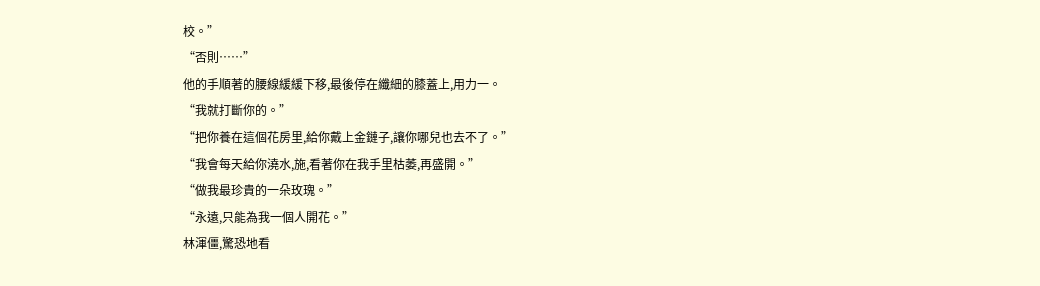校。”
“否則……”
他的手順著的腰線緩緩下移,最後停在纖細的膝蓋上,用力一。
“我就打斷你的。”
“把你養在這個花房里,給你戴上金鏈子,讓你哪兒也去不了。”
“我會每天給你澆水,施,看著你在我手里枯萎,再盛開。”
“做我最珍貴的一朵玫瑰。”
“永遠,只能為我一個人開花。”
林渾僵,驚恐地看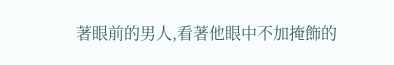著眼前的男人,看著他眼中不加掩飾的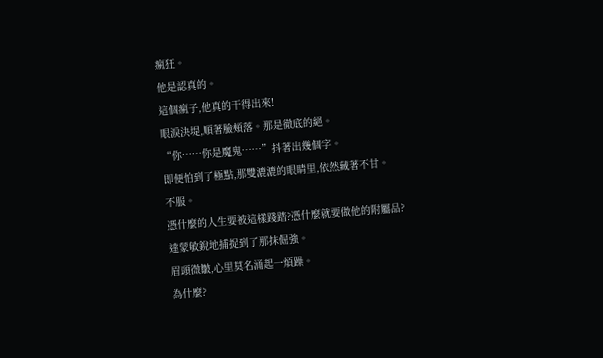瘋狂。
他是認真的。
這個瘋子,他真的干得出來!
眼淚決堤,順著臉頰落。那是徹底的絕。
“你……你是魔鬼……”抖著出幾個字。
即便怕到了極點,那雙漉漉的眼睛里,依然藏著不甘。
不服。
憑什麼的人生要被這樣踐踏?憑什麼就要做他的附屬品?
達蒙敏銳地捕捉到了那抹倔強。
眉頭微皺,心里莫名涌起一煩躁。
為什麼?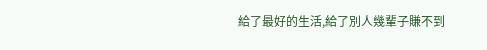給了最好的生活,給了別人幾輩子賺不到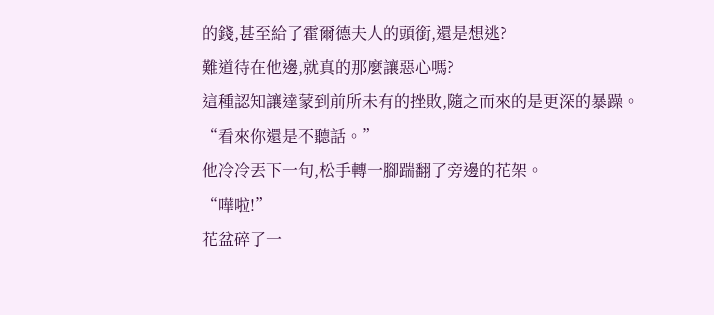的錢,甚至給了霍爾德夫人的頭銜,還是想逃?
難道待在他邊,就真的那麼讓惡心嗎?
這種認知讓達蒙到前所未有的挫敗,隨之而來的是更深的暴躁。
“看來你還是不聽話。”
他冷冷丟下一句,松手轉一腳踹翻了旁邊的花架。
“嘩啦!”
花盆碎了一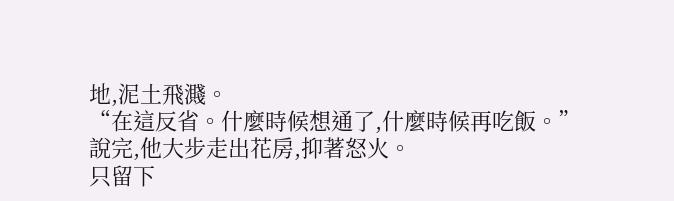地,泥土飛濺。
“在這反省。什麼時候想通了,什麼時候再吃飯。”
說完,他大步走出花房,抑著怒火。
只留下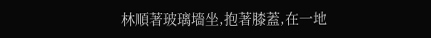林順著玻璃墻坐,抱著膝蓋,在一地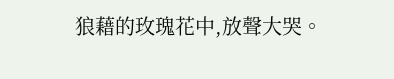狼藉的玫瑰花中,放聲大哭。